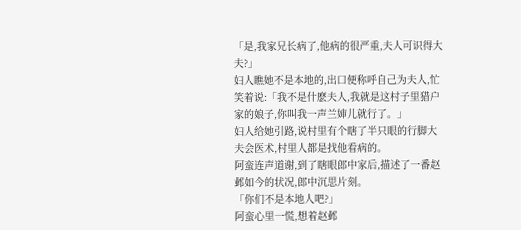「是,我家兄长病了,他病的很严重,夫人可识得大夫?」
妇人瞧她不是本地的,出口便称呼自己为夫人,忙笑着说:「我不是什麽夫人,我就是这村子里猎户家的娘子,你叫我一声兰婶儿就行了。」
妇人给她引路,说村里有个瞎了半只眼的行脚大夫会医术,村里人都是找他看病的。
阿蛮连声道谢,到了瞎眼郎中家后,描述了一番赵邺如今的状况,郎中沉思片刻。
「你们不是本地人吧?」
阿蛮心里一慌,想着赵邺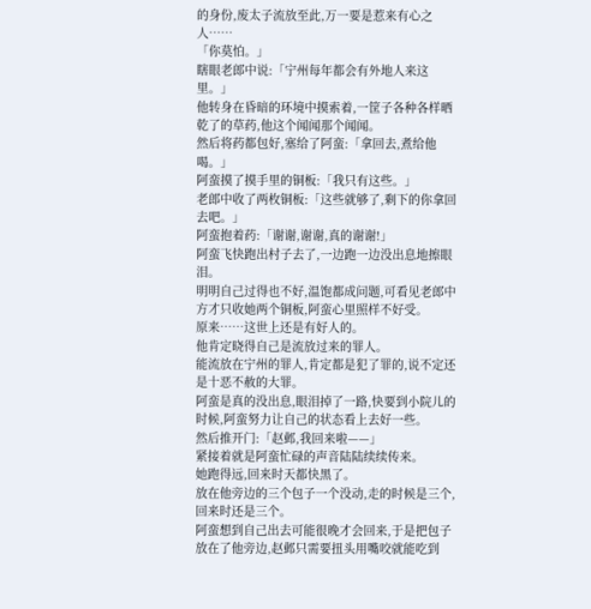的身份,废太子流放至此,万一要是惹来有心之人……
「你莫怕。」
瞎眼老郎中说:「宁州每年都会有外地人来这里。」
他转身在昏暗的环境中摸索着,一筐子各种各样晒乾了的草药,他这个闻闻那个闻闻。
然后将药都包好,塞给了阿蛮:「拿回去,煮给他喝。」
阿蛮摸了摸手里的铜板:「我只有这些。」
老郎中收了两枚铜板:「这些就够了,剩下的你拿回去吧。」
阿蛮抱着药:「谢谢,谢谢,真的谢谢!」
阿蛮飞快跑出村子去了,一边跑一边没出息地擦眼泪。
明明自己过得也不好,温饱都成问题,可看见老郎中方才只收她两个铜板,阿蛮心里照样不好受。
原来……这世上还是有好人的。
他肯定晓得自己是流放过来的罪人。
能流放在宁州的罪人,肯定都是犯了罪的,说不定还是十恶不赦的大罪。
阿蛮是真的没出息,眼泪掉了一路,快要到小院儿的时候,阿蛮努力让自己的状态看上去好一些。
然后推开门:「赵邺,我回来啦——」
紧接着就是阿蛮忙碌的声音陆陆续续传来。
她跑得远,回来时天都快黑了。
放在他旁边的三个包子一个没动,走的时候是三个,回来时还是三个。
阿蛮想到自己出去可能很晚才会回来,于是把包子放在了他旁边,赵邺只需要扭头用嘴咬就能吃到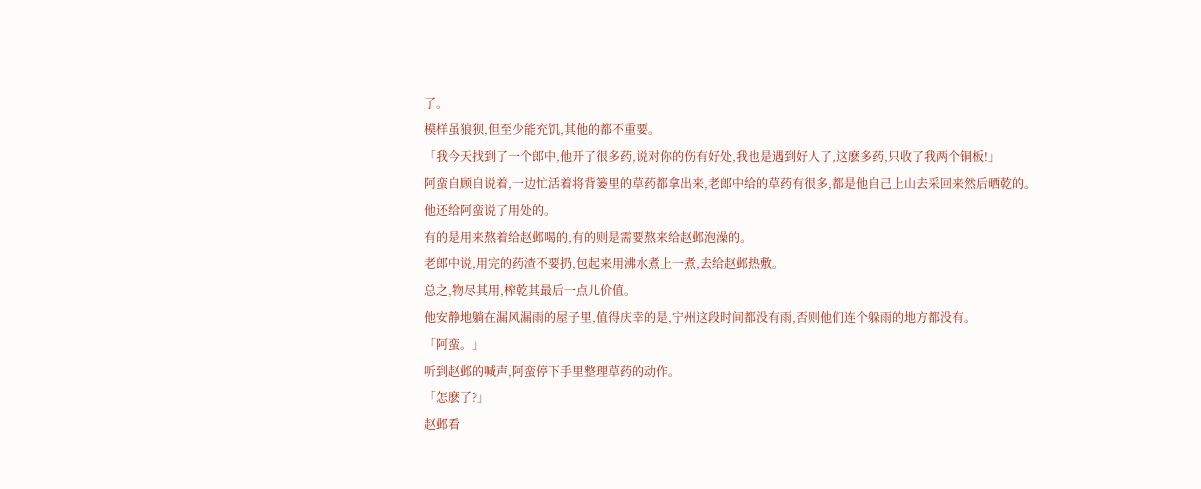了。
模样虽狼狈,但至少能充饥,其他的都不重要。
「我今天找到了一个郎中,他开了很多药,说对你的伤有好处,我也是遇到好人了,这麽多药,只收了我两个铜板!」
阿蛮自顾自说着,一边忙活着将背篓里的草药都拿出来,老郎中给的草药有很多,都是他自己上山去采回来然后晒乾的。
他还给阿蛮说了用处的。
有的是用来熬着给赵邺喝的,有的则是需要熬来给赵邺泡澡的。
老郎中说,用完的药渣不要扔,包起来用沸水煮上一煮,去给赵邺热敷。
总之,物尽其用,榨乾其最后一点儿价值。
他安静地躺在漏风漏雨的屋子里,值得庆幸的是,宁州这段时间都没有雨,否则他们连个躲雨的地方都没有。
「阿蛮。」
听到赵邺的喊声,阿蛮停下手里整理草药的动作。
「怎麽了?」
赵邺看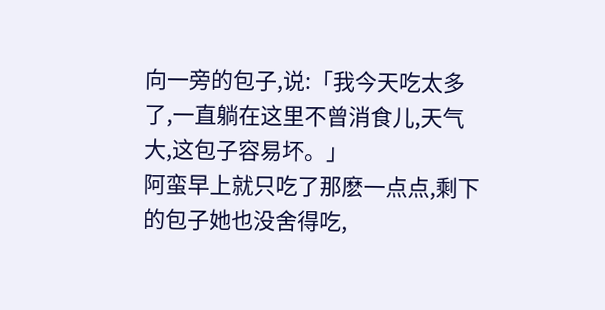向一旁的包子,说:「我今天吃太多了,一直躺在这里不曾消食儿,天气大,这包子容易坏。」
阿蛮早上就只吃了那麽一点点,剩下的包子她也没舍得吃,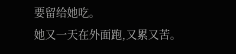要留给她吃。
她又一天在外面跑,又累又苦。